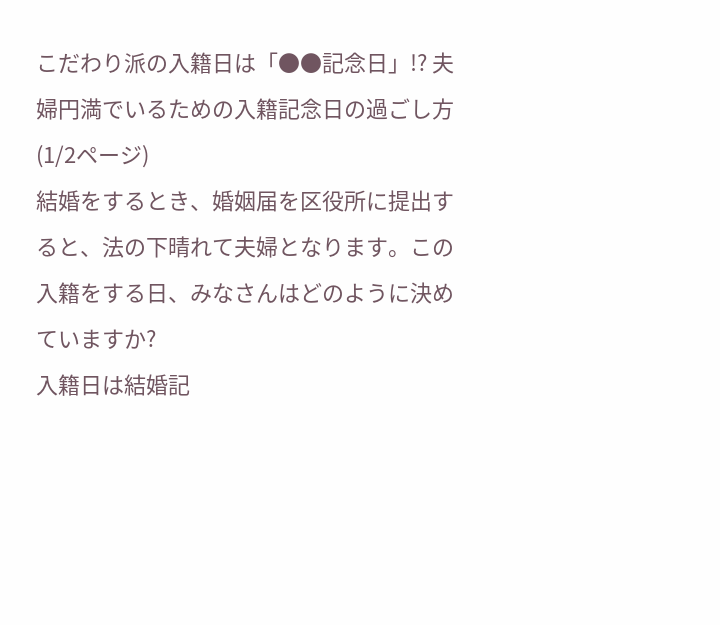こだわり派の入籍日は「●●記念日」!? 夫婦円満でいるための入籍記念日の過ごし方 (1/2ページ)
結婚をするとき、婚姻届を区役所に提出すると、法の下晴れて夫婦となります。この入籍をする日、みなさんはどのように決めていますか?
入籍日は結婚記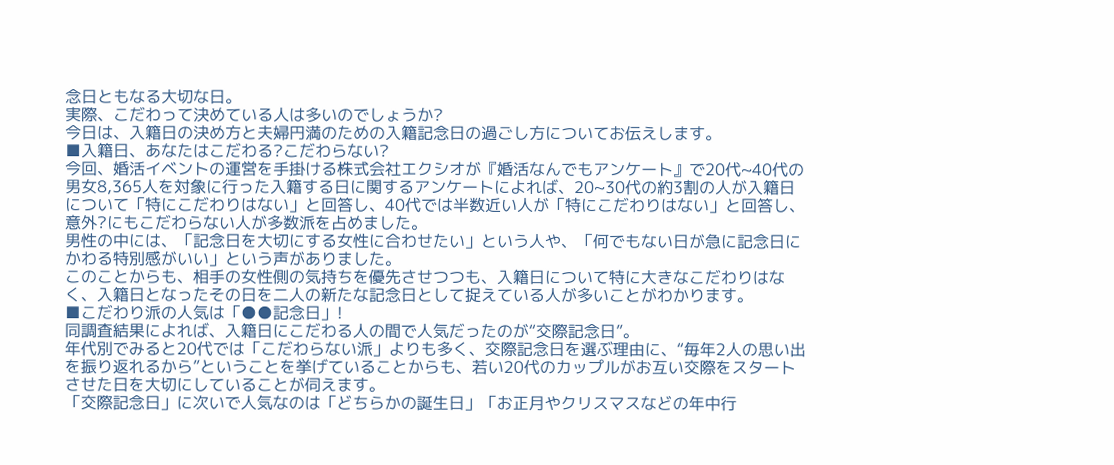念日ともなる大切な日。
実際、こだわって決めている人は多いのでしょうか?
今日は、入籍日の決め方と夫婦円満のための入籍記念日の過ごし方についてお伝えします。
■入籍日、あなたはこだわる?こだわらない?
今回、婚活イベントの運営を手掛ける株式会社エクシオが『婚活なんでもアンケート』で20代~40代の男女8,365人を対象に行った入籍する日に関するアンケートによれば、20~30代の約3割の人が入籍日について「特にこだわりはない」と回答し、40代では半数近い人が「特にこだわりはない」と回答し、意外?にもこだわらない人が多数派を占めました。
男性の中には、「記念日を大切にする女性に合わせたい」という人や、「何でもない日が急に記念日にかわる特別感がいい」という声がありました。
このことからも、相手の女性側の気持ちを優先させつつも、入籍日について特に大きなこだわりはなく、入籍日となったその日を二人の新たな記念日として捉えている人が多いことがわかります。
■こだわり派の人気は「●●記念日」!
同調査結果によれば、入籍日にこだわる人の間で人気だったのが“交際記念日”。
年代別でみると20代では「こだわらない派」よりも多く、交際記念日を選ぶ理由に、“毎年2人の思い出を振り返れるから”ということを挙げていることからも、若い20代のカップルがお互い交際をスタートさせた日を大切にしていることが伺えます。
「交際記念日」に次いで人気なのは「どちらかの誕生日」「お正月やクリスマスなどの年中行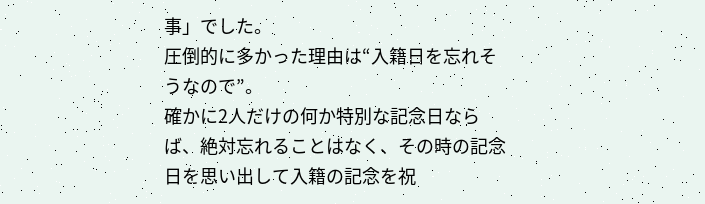事」でした。
圧倒的に多かった理由は“入籍日を忘れそうなので”。
確かに2人だけの何か特別な記念日ならば、絶対忘れることはなく、その時の記念日を思い出して入籍の記念を祝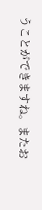うことができますね。またお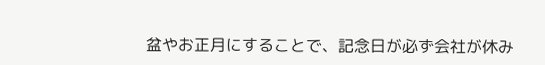盆やお正月にすることで、記念日が必ず会社が休み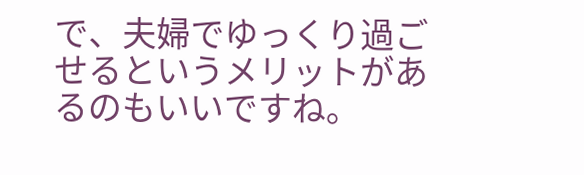で、夫婦でゆっくり過ごせるというメリットがあるのもいいですね。